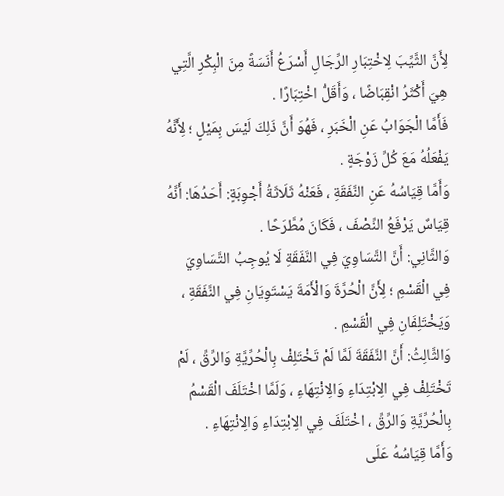لِأَنَّ الثَّيِّبَ لِاخْتِبَارِ الرِّجَالِ أَسْرَعُ أَنَسَةً مِنَ الْبِكْرِ الَّتِي هِيَ أَكْثَرُ انْقِبَاضًا ، وَأَقَلُّ اخْتِبَارًا .
فَأَمَّا الْجَوَابُ عَنِ الْخَبَرِ ، فَهُوَ أَنَّ ذَلِكَ لَيْسَ بِمَيْلٍ ؛ لِأَنَّهُ يَفْعَلُهُ مَعَ كُلِّ زَوْجَةٍ .
وَأَمَّا قِيَاسُهُ عَنِ النَّفَقَةِ ، فَعَنْهُ ثَلَاثَةُ أَجْوِبَةٍ: أَحَدُهَا: أَنَّهُ قِيَاسٌ يَرْفَعُ النِّصْفَ ، فَكَانَ مُطَّرَحًا .
وَالثَّانِي: أَنَّ التَّسَاوِيَ فِي النَّفَقَةِ لَا يُوجِبُ التَّسَاوِيَ فِي الْقَسْمِ ؛ لِأَنَّ الْحُرَّةَ وَالْأَمَةَ يَسْتَوِيَانِ فِي النَّفَقَةِ ، وَيَخْتَلِفَانِ فِي الْقَسْمِ .
وَالثَّالِثُ: أَنَّ النَّفَقَةَ لَمَّا لَمْ تَخْتَلِفْ بِالْحُرِّيَّةِ وَالرِّقِّ ، لَمْ تَخْتَلِفْ فِي الِابْتِدَاءِ وَالِانْتِهَاءِ ، وَلَمَّا اخْتَلَفَ الْقَسْمُ بِالْحُرِّيَّةِ وَالرِّقِّ ، اخْتَلَفَ فِي الِابْتِدَاءِ وَالِانْتِهَاءِ .
وَأَمَّا قِيَاسُهُ عَلَى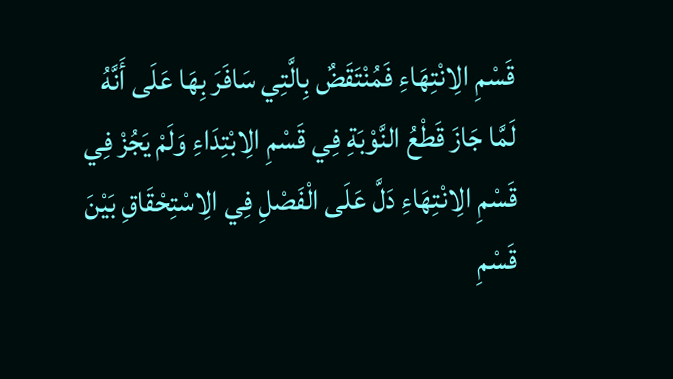قَسْمِ الِانْتِهَاءِ فَمُنْتَقَضٌ بِالَّتِي سَافَرَ بِهَا عَلَى أَنَّهُ لَمَّا جَازَ قَطْعُ النَّوْبَةِ فِي قَسْمِ الِابْتِدَاءِ وَلَمْ يَجُزْ فِي قَسْمِ الِانْتِهَاءِ دَلَّ عَلَى الْفَصْلِ فِي الِاسْتِحْقَاقِ بَيْنَ قَسْمِ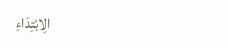الِابْتِدَاءِ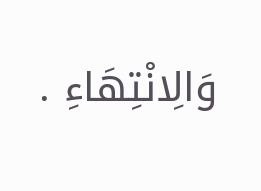وَالِانْتِهَاءِ .